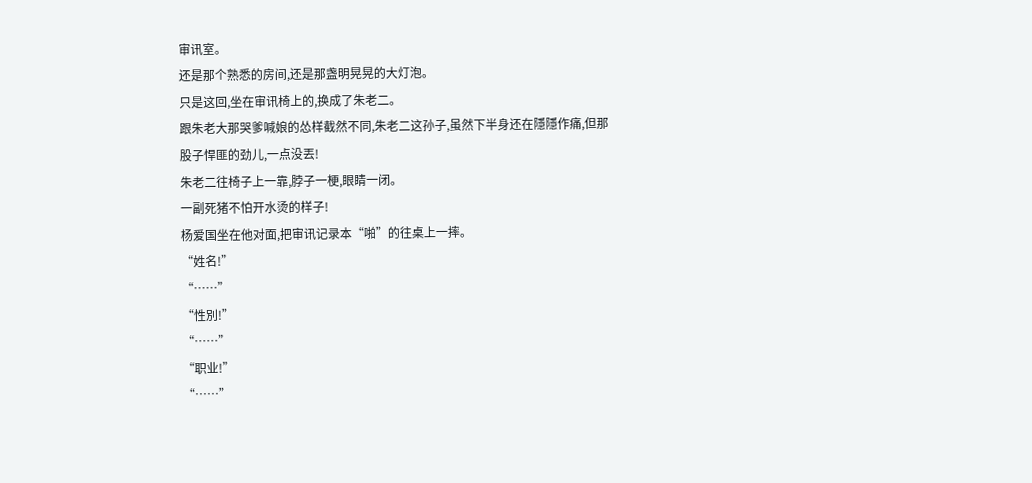审讯室。
还是那个熟悉的房间,还是那盏明晃晃的大灯泡。
只是这回,坐在审讯椅上的,换成了朱老二。
跟朱老大那哭爹喊娘的怂样截然不同,朱老二这孙子,虽然下半身还在隱隱作痛,但那股子悍匪的劲儿,一点没丟!
朱老二往椅子上一靠,脖子一梗,眼睛一闭。
一副死猪不怕开水烫的样子!
杨爱国坐在他对面,把审讯记录本“啪”的往桌上一摔。
“姓名!”
“……”
“性別!”
“……”
“职业!”
“……”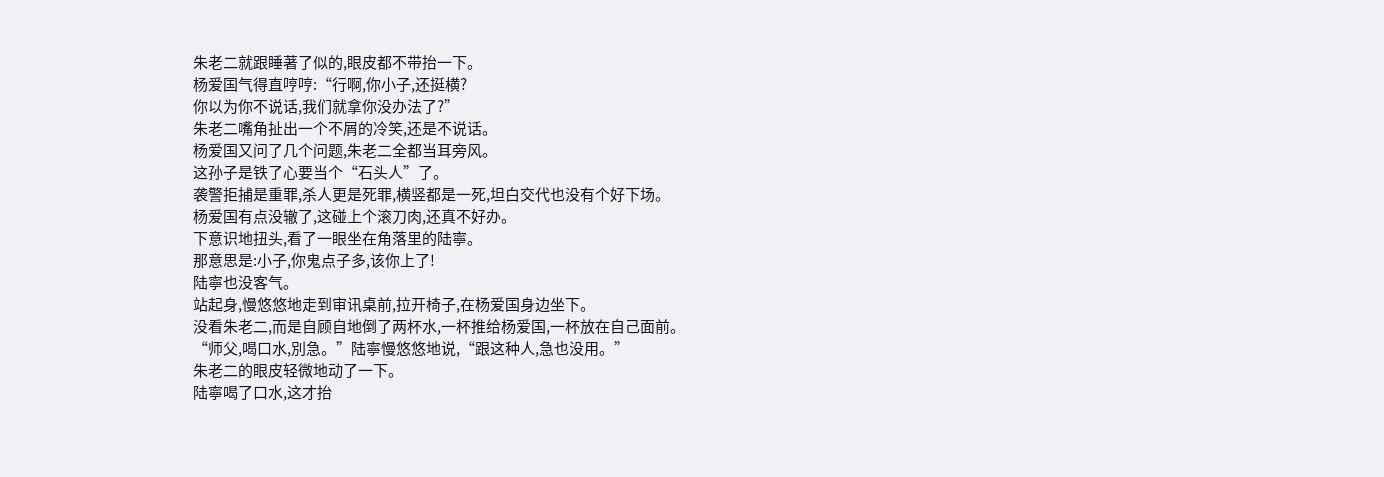朱老二就跟睡著了似的,眼皮都不带抬一下。
杨爱国气得直哼哼:“行啊,你小子,还挺横?
你以为你不说话,我们就拿你没办法了?”
朱老二嘴角扯出一个不屑的冷笑,还是不说话。
杨爱国又问了几个问题,朱老二全都当耳旁风。
这孙子是铁了心要当个“石头人”了。
袭警拒捕是重罪,杀人更是死罪,横竖都是一死,坦白交代也没有个好下场。
杨爱国有点没辙了,这碰上个滚刀肉,还真不好办。
下意识地扭头,看了一眼坐在角落里的陆寧。
那意思是:小子,你鬼点子多,该你上了!
陆寧也没客气。
站起身,慢悠悠地走到审讯桌前,拉开椅子,在杨爱国身边坐下。
没看朱老二,而是自顾自地倒了两杯水,一杯推给杨爱国,一杯放在自己面前。
“师父,喝口水,別急。”陆寧慢悠悠地说,“跟这种人,急也没用。”
朱老二的眼皮轻微地动了一下。
陆寧喝了口水,这才抬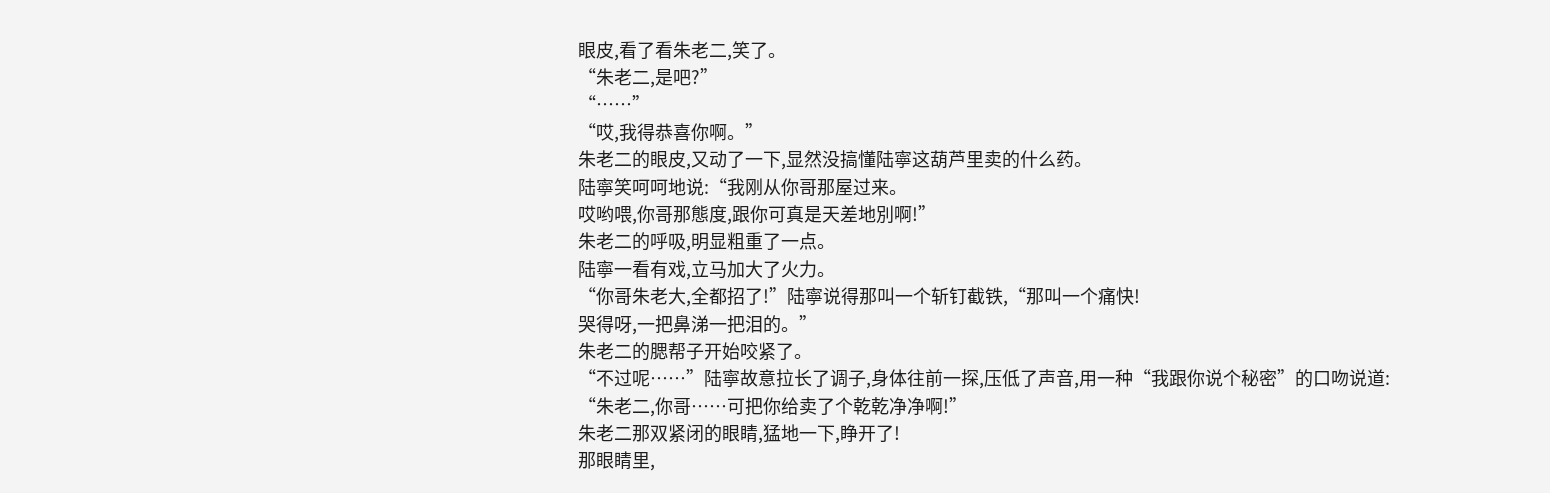眼皮,看了看朱老二,笑了。
“朱老二,是吧?”
“……”
“哎,我得恭喜你啊。”
朱老二的眼皮,又动了一下,显然没搞懂陆寧这葫芦里卖的什么药。
陆寧笑呵呵地说:“我刚从你哥那屋过来。
哎哟喂,你哥那態度,跟你可真是天差地別啊!”
朱老二的呼吸,明显粗重了一点。
陆寧一看有戏,立马加大了火力。
“你哥朱老大,全都招了!”陆寧说得那叫一个斩钉截铁,“那叫一个痛快!
哭得呀,一把鼻涕一把泪的。”
朱老二的腮帮子开始咬紧了。
“不过呢……”陆寧故意拉长了调子,身体往前一探,压低了声音,用一种“我跟你说个秘密”的口吻说道:
“朱老二,你哥……可把你给卖了个乾乾净净啊!”
朱老二那双紧闭的眼睛,猛地一下,睁开了!
那眼睛里,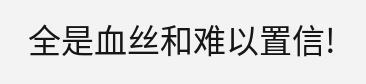全是血丝和难以置信!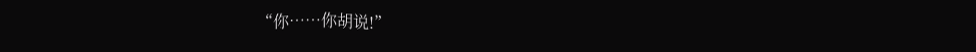“你……你胡说!”